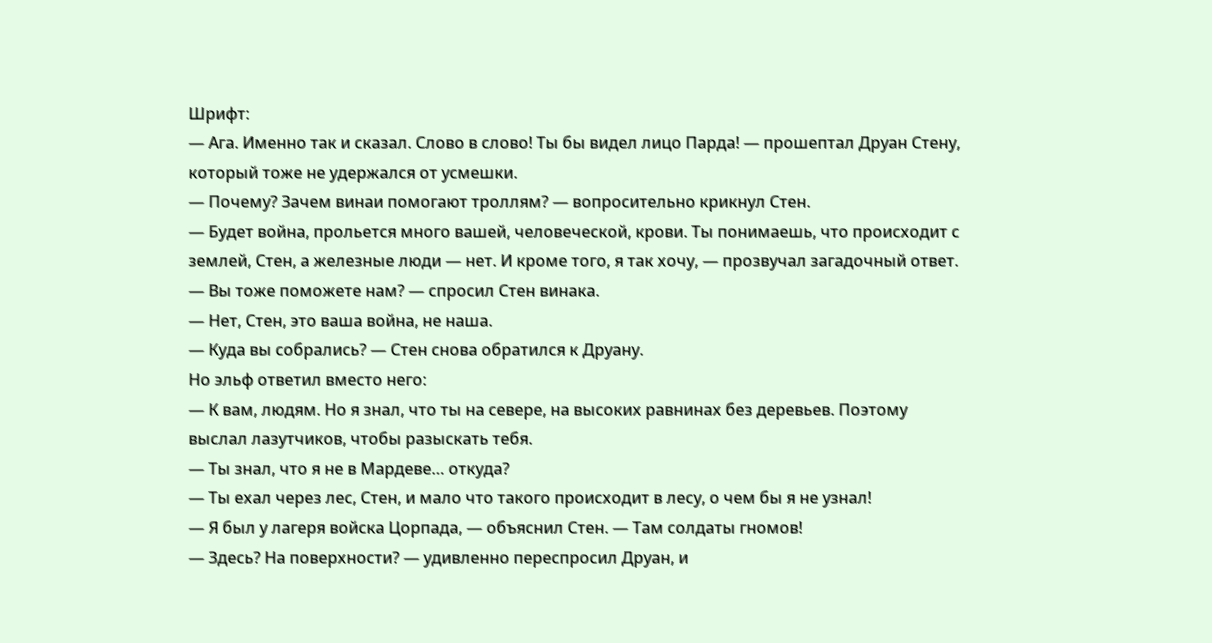Шрифт:
— Ага. Именно так и сказал. Слово в слово! Ты бы видел лицо Парда! — прошептал Друан Стену, который тоже не удержался от усмешки.
— Почему? Зачем винаи помогают троллям? — вопросительно крикнул Стен.
— Будет война, прольется много вашей, человеческой, крови. Ты понимаешь, что происходит с землей, Стен, а железные люди — нет. И кроме того, я так хочу, — прозвучал загадочный ответ.
— Вы тоже поможете нам? — спросил Стен винака.
— Нет, Стен, это ваша война, не наша.
— Куда вы собрались? — Стен снова обратился к Друану.
Но эльф ответил вместо него:
— К вам, людям. Но я знал, что ты на севере, на высоких равнинах без деревьев. Поэтому выслал лазутчиков, чтобы разыскать тебя.
— Ты знал, что я не в Мардеве… откуда?
— Ты ехал через лес, Стен, и мало что такого происходит в лесу, о чем бы я не узнал!
— Я был у лагеря войска Цорпада, — объяснил Стен. — Там солдаты гномов!
— Здесь? На поверхности? — удивленно переспросил Друан, и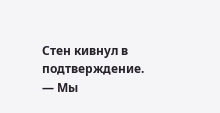Стен кивнул в подтверждение.
— Мы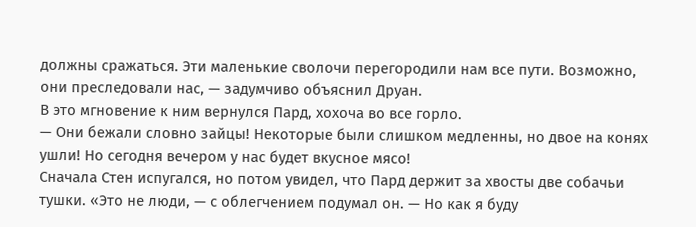должны сражаться. Эти маленькие сволочи перегородили нам все пути. Возможно, они преследовали нас, — задумчиво объяснил Друан.
В это мгновение к ним вернулся Пард, хохоча во все горло.
— Они бежали словно зайцы! Некоторые были слишком медленны, но двое на конях ушли! Но сегодня вечером у нас будет вкусное мясо!
Сначала Стен испугался, но потом увидел, что Пард держит за хвосты две собачьи тушки. «Это не люди, — с облегчением подумал он. — Но как я буду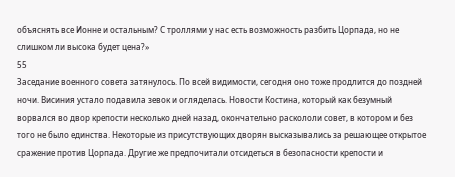объяснять все Ионне и остальным? С троллями у нас есть возможность разбить Цорпада, но не слишком ли высока будет цена?»
55
Заседание военного совета затянулось. По всей видимости, сегодня оно тоже продлится до поздней ночи. Висиния устало подавила зевок и огляделась. Новости Костина, который как безумный ворвался во двор крепости несколько дней назад, окончательно раскололи совет, в котором и без того не было единства. Некоторые из присутствующих дворян высказывались за решающее открытое сражение против Цорпада. Другие же предпочитали отсидеться в безопасности крепости и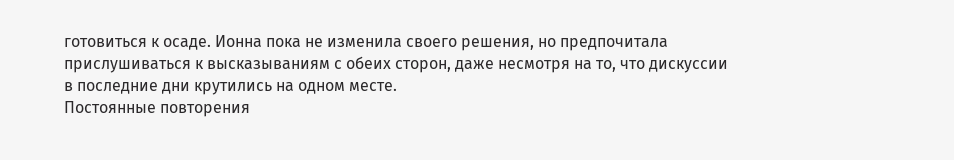готовиться к осаде. Ионна пока не изменила своего решения, но предпочитала прислушиваться к высказываниям с обеих сторон, даже несмотря на то, что дискуссии в последние дни крутились на одном месте.
Постоянные повторения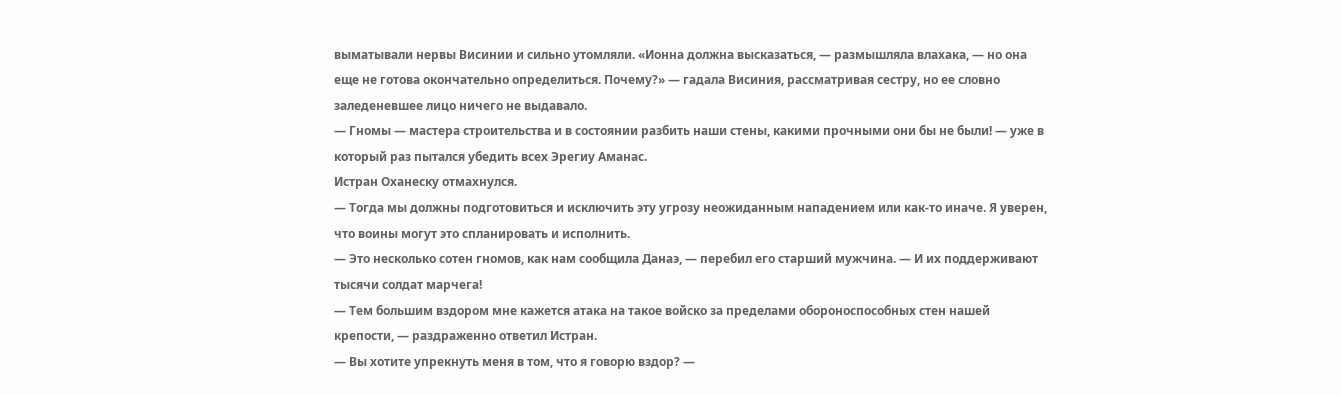выматывали нервы Висинии и сильно утомляли. «Ионна должна высказаться, — размышляла влахака, — но она еще не готова окончательно определиться. Почему?» — гадала Висиния, рассматривая сестру, но ее словно заледеневшее лицо ничего не выдавало.
— Гномы — мастера строительства и в состоянии разбить наши стены, какими прочными они бы не были! — уже в который раз пытался убедить всех Эрегиу Аманас.
Истран Оханеску отмахнулся.
— Тогда мы должны подготовиться и исключить эту угрозу неожиданным нападением или как-то иначе. Я уверен, что воины могут это спланировать и исполнить.
— Это несколько сотен гномов, как нам сообщила Данаэ, — перебил его старший мужчина. — И их поддерживают тысячи солдат марчега!
— Тем большим вздором мне кажется атака на такое войско за пределами обороноспособных стен нашей крепости, — раздраженно ответил Истран.
— Вы хотите упрекнуть меня в том, что я говорю вздор? —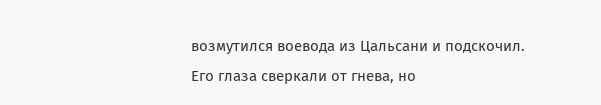возмутился воевода из Цальсани и подскочил.
Его глаза сверкали от гнева, но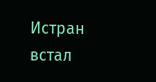Истран встал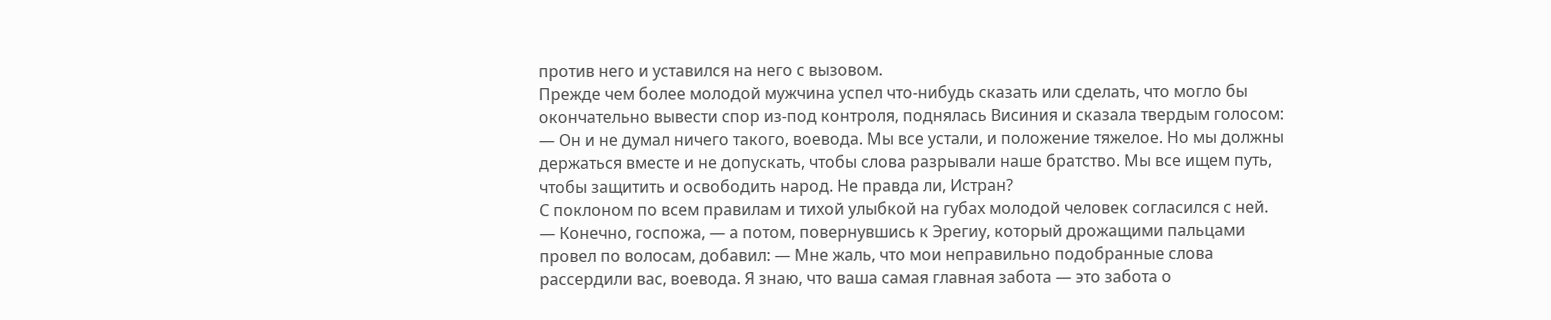против него и уставился на него с вызовом.
Прежде чем более молодой мужчина успел что-нибудь сказать или сделать, что могло бы окончательно вывести спор из-под контроля, поднялась Висиния и сказала твердым голосом:
— Он и не думал ничего такого, воевода. Мы все устали, и положение тяжелое. Но мы должны держаться вместе и не допускать, чтобы слова разрывали наше братство. Мы все ищем путь, чтобы защитить и освободить народ. Не правда ли, Истран?
С поклоном по всем правилам и тихой улыбкой на губах молодой человек согласился с ней.
— Конечно, госпожа, — а потом, повернувшись к Эрегиу, который дрожащими пальцами провел по волосам, добавил: — Мне жаль, что мои неправильно подобранные слова рассердили вас, воевода. Я знаю, что ваша самая главная забота — это забота о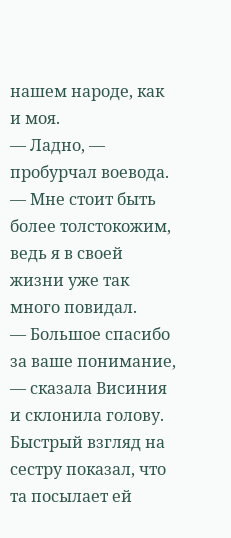нашем народе, как и моя.
— Ладно, — пробурчал воевода. — Мне стоит быть более толстокожим, ведь я в своей жизни уже так много повидал.
— Большое спасибо за ваше понимание, — сказала Висиния и склонила голову.
Быстрый взгляд на сестру показал, что та посылает ей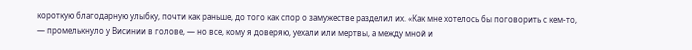короткую благодарную улыбку, почти как раньше, до того как спор о замужестве разделил их. «Как мне хотелось бы поговорить с кем-то, — промелькнуло у Висинии в голове, — но все, кому я доверяю, уехали или мертвы, а между мной и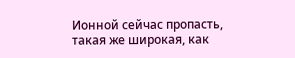Ионной сейчас пропасть, такая же широкая, как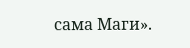сама Маги».